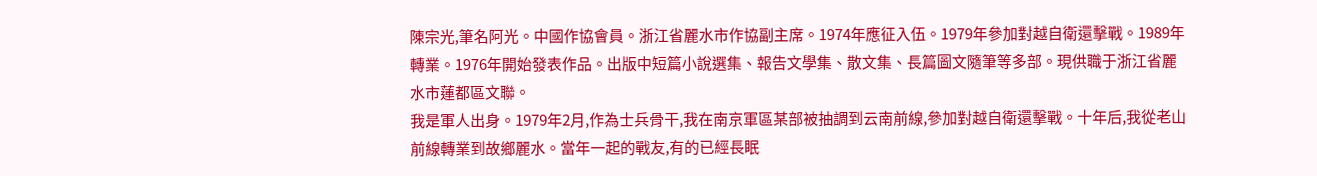陳宗光,筆名阿光。中國作協會員。浙江省麗水市作協副主席。1974年應征入伍。1979年參加對越自衛還擊戰。1989年轉業。1976年開始發表作品。出版中短篇小說選集、報告文學集、散文集、長篇圖文隨筆等多部。現供職于浙江省麗水市蓮都區文聯。
我是軍人出身。1979年2月,作為士兵骨干,我在南京軍區某部被抽調到云南前線,參加對越自衛還擊戰。十年后,我從老山前線轉業到故鄉麗水。當年一起的戰友,有的已經長眠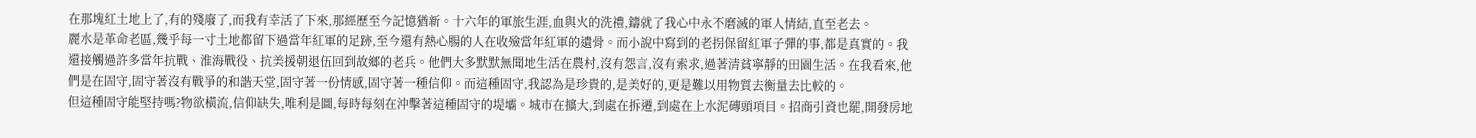在那塊紅土地上了,有的殘廢了,而我有幸活了下來,那經歷至今記憶猶新。十六年的軍旅生涯,血與火的洗禮,鑄就了我心中永不磨滅的軍人情結,直至老去。
麗水是革命老區,幾乎每一寸土地都留下過當年紅軍的足跡,至今還有熱心腸的人在收殮當年紅軍的遺骨。而小說中寫到的老拐保留紅軍子彈的事,都是真實的。我還接觸過許多當年抗戰、淮海戰役、抗美援朝退伍回到故鄉的老兵。他們大多默默無聞地生活在農村,沒有怨言,沒有索求,過著清貧寧靜的田園生活。在我看來,他們是在固守,固守著沒有戰爭的和諧天堂,固守著一份情感,固守著一種信仰。而這種固守,我認為是珍貴的,是美好的,更是難以用物質去衡量去比較的。
但這種固守能堅持嗎?物欲橫流,信仰缺失,唯利是圖,每時每刻在沖擊著這種固守的堤壩。城市在擴大,到處在拆遷,到處在上水泥磚頭項目。招商引資也罷,開發房地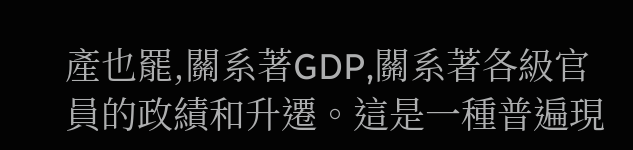產也罷,關系著GDP,關系著各級官員的政績和升遷。這是一種普遍現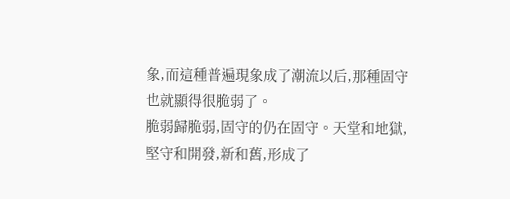象,而這種普遍現象成了潮流以后,那種固守也就顯得很脆弱了。
脆弱歸脆弱,固守的仍在固守。天堂和地獄,堅守和開發,新和舊,形成了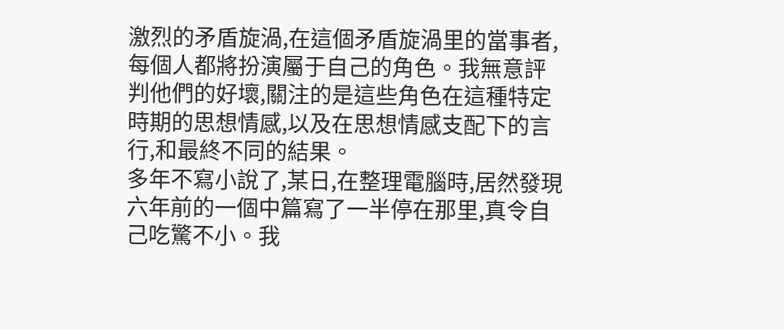激烈的矛盾旋渦,在這個矛盾旋渦里的當事者,每個人都將扮演屬于自己的角色。我無意評判他們的好壞,關注的是這些角色在這種特定時期的思想情感,以及在思想情感支配下的言行,和最終不同的結果。
多年不寫小說了,某日,在整理電腦時,居然發現六年前的一個中篇寫了一半停在那里,真令自己吃驚不小。我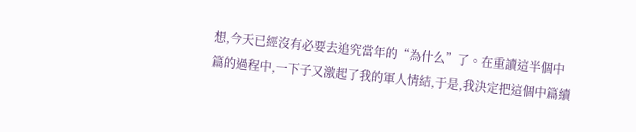想,今天已經沒有必要去追究當年的“為什么”了。在重讀這半個中篇的過程中,一下子又激起了我的軍人情結,于是,我決定把這個中篇續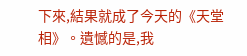下來,結果就成了今天的《天堂相》。遺憾的是,我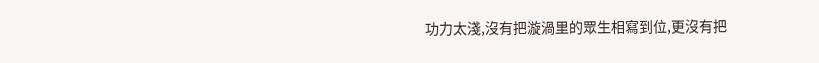功力太淺,沒有把漩渦里的眾生相寫到位,更沒有把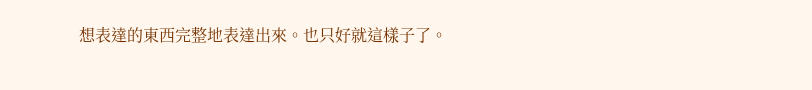想表達的東西完整地表達出來。也只好就這樣子了。